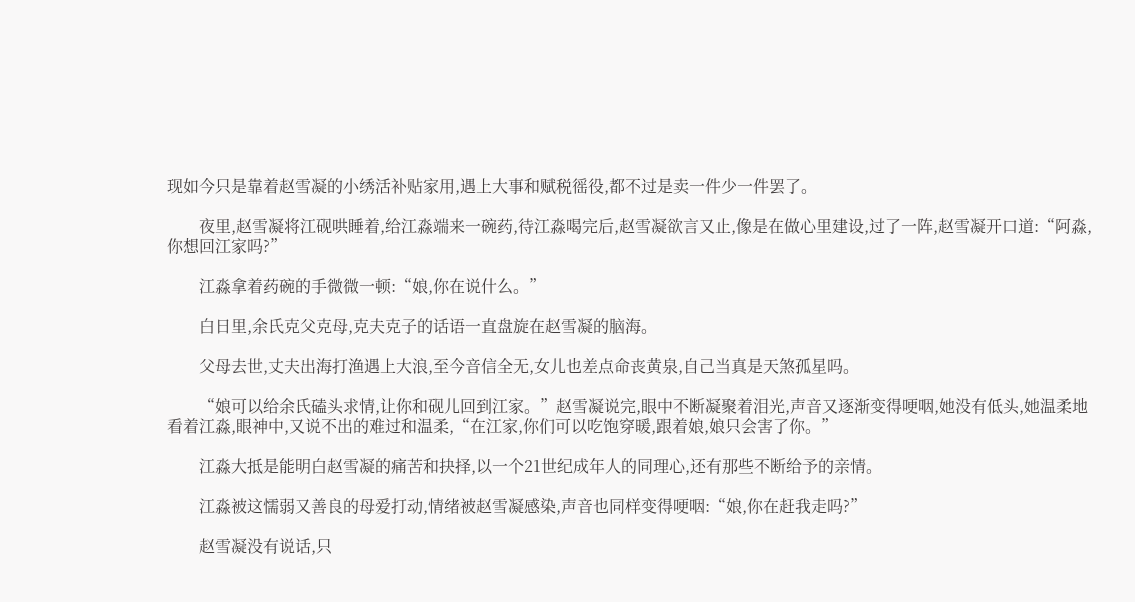现如今只是靠着赵雪凝的小绣活补贴家用,遇上大事和赋税徭役,都不过是卖一件少一件罢了。

        夜里,赵雪凝将江砚哄睡着,给江淼端来一碗药,待江淼喝完后,赵雪凝欲言又止,像是在做心里建设,过了一阵,赵雪凝开口道:“阿淼,你想回江家吗?”

        江淼拿着药碗的手微微一顿:“娘,你在说什么。”

        白日里,余氏克父克母,克夫克子的话语一直盘旋在赵雪凝的脑海。

        父母去世,丈夫出海打渔遇上大浪,至今音信全无,女儿也差点命丧黄泉,自己当真是天煞孤星吗。

        “娘可以给余氏磕头求情,让你和砚儿回到江家。”赵雪凝说完,眼中不断凝聚着泪光,声音又逐渐变得哽咽,她没有低头,她温柔地看着江淼,眼神中,又说不出的难过和温柔,“在江家,你们可以吃饱穿暖,跟着娘,娘只会害了你。”

        江淼大抵是能明白赵雪凝的痛苦和抉择,以一个21世纪成年人的同理心,还有那些不断给予的亲情。

        江淼被这懦弱又善良的母爱打动,情绪被赵雪凝感染,声音也同样变得哽咽:“娘,你在赶我走吗?”

        赵雪凝没有说话,只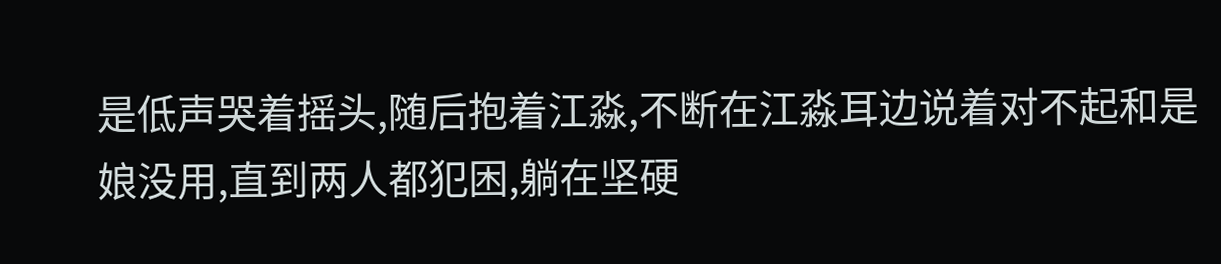是低声哭着摇头,随后抱着江淼,不断在江淼耳边说着对不起和是娘没用,直到两人都犯困,躺在坚硬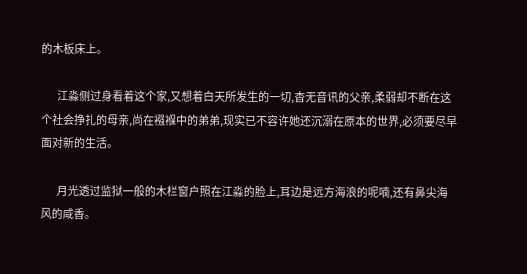的木板床上。

        江淼侧过身看着这个家,又想着白天所发生的一切,杳无音讯的父亲,柔弱却不断在这个社会挣扎的母亲,尚在襁褓中的弟弟,现实已不容许她还沉溺在原本的世界,必须要尽早面对新的生活。

        月光透过监狱一般的木栏窗户照在江淼的脸上,耳边是远方海浪的呢喃,还有鼻尖海风的咸香。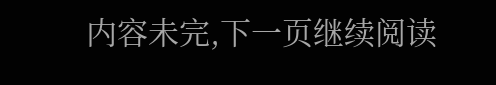内容未完,下一页继续阅读